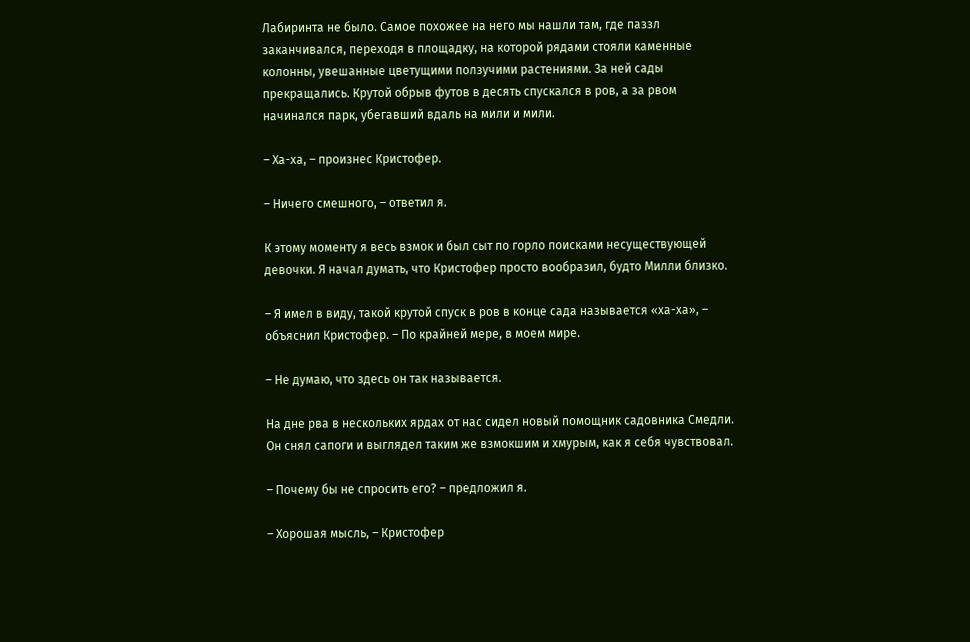Лабиринта не было. Самое похожее на него мы нашли там, где паззл заканчивался, переходя в площадку, на которой рядами стояли каменные колонны, увешанные цветущими ползучими растениями. За ней сады прекращались. Крутой обрыв футов в десять спускался в ров, а за рвом начинался парк, убегавший вдаль на мили и мили.

– Ха-ха, – произнес Кристофер.

– Ничего смешного, – ответил я.

К этому моменту я весь взмок и был сыт по горло поисками несуществующей девочки. Я начал думать, что Кристофер просто вообразил, будто Милли близко.

– Я имел в виду, такой крутой спуск в ров в конце сада называется «ха-ха», – объяснил Кристофер. – По крайней мере, в моем мире.

– Не думаю, что здесь он так называется.

На дне рва в нескольких ярдах от нас сидел новый помощник садовника Смедли. Он снял сапоги и выглядел таким же взмокшим и хмурым, как я себя чувствовал.

– Почему бы не спросить его? – предложил я.

– Хорошая мысль, – Кристофер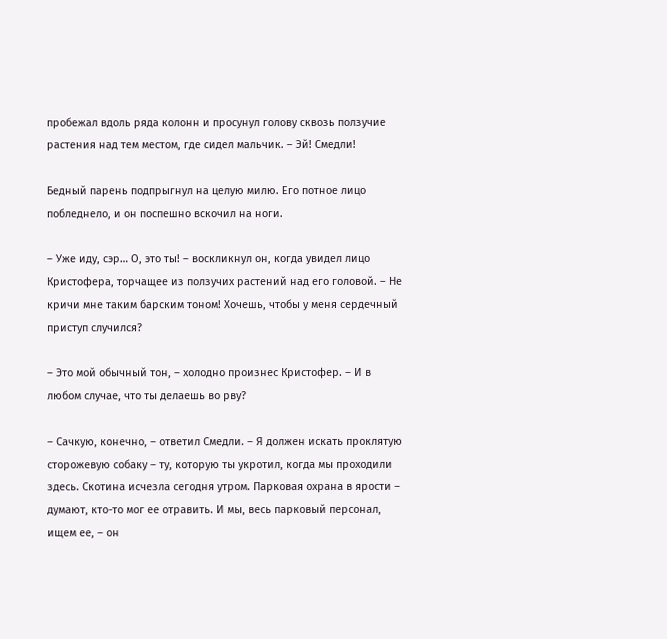пробежал вдоль ряда колонн и просунул голову сквозь ползучие растения над тем местом, где сидел мальчик. – Эй! Смедли!

Бедный парень подпрыгнул на целую милю. Его потное лицо побледнело, и он поспешно вскочил на ноги.

– Уже иду, сэр… О, это ты! – воскликнул он, когда увидел лицо Кристофера, торчащее из ползучих растений над его головой. – Не кричи мне таким барским тоном! Хочешь, чтобы у меня сердечный приступ случился?

– Это мой обычный тон, – холодно произнес Кристофер. – И в любом случае, что ты делаешь во рву?

– Сачкую, конечно, – ответил Смедли. – Я должен искать проклятую сторожевую собаку – ту, которую ты укротил, когда мы проходили здесь. Скотина исчезла сегодня утром. Парковая охрана в ярости – думают, кто-то мог ее отравить. И мы, весь парковый персонал, ищем ее, – он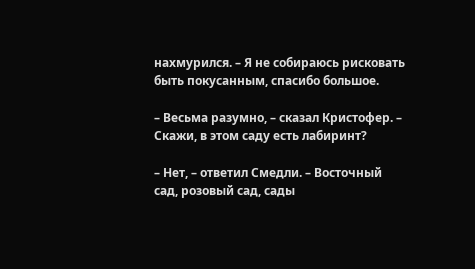нахмурился. – Я не собираюсь рисковать быть покусанным, спасибо большое.

– Весьма разумно, – сказал Кристофер. – Скажи, в этом саду есть лабиринт?

– Нет, – ответил Смедли. – Восточный сад, розовый сад, сады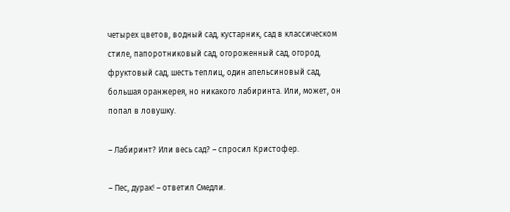четырех цветов, водный сад, кустарник, сад в классическом стиле, папоротниковый сад, огороженный сад, огород, фруктовый сад, шесть теплиц, один апельсиновый сад, большая оранжерея, но никакого лабиринта. Или, может, он попал в ловушку.

– Лабиринт? Или весь сад? – спросил Кристофер.

– Пес, дурак! – ответил Смедли.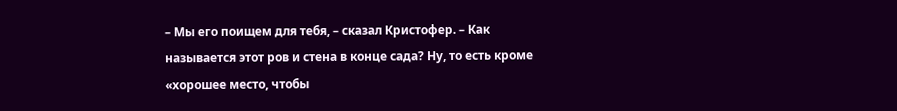– Мы его поищем для тебя, – сказал Кристофер. – Как называется этот ров и стена в конце сада? Ну, то есть кроме «хорошее место, чтобы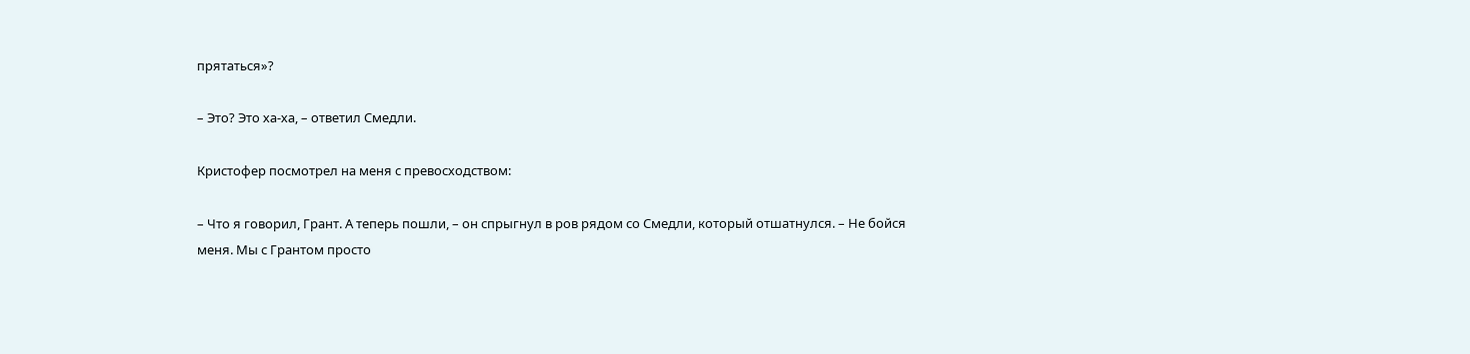прятаться»?

– Это? Это ха-ха, – ответил Смедли.

Кристофер посмотрел на меня с превосходством:

– Что я говорил, Грант. А теперь пошли, – он спрыгнул в ров рядом со Смедли, который отшатнулся. – Не бойся меня. Мы с Грантом просто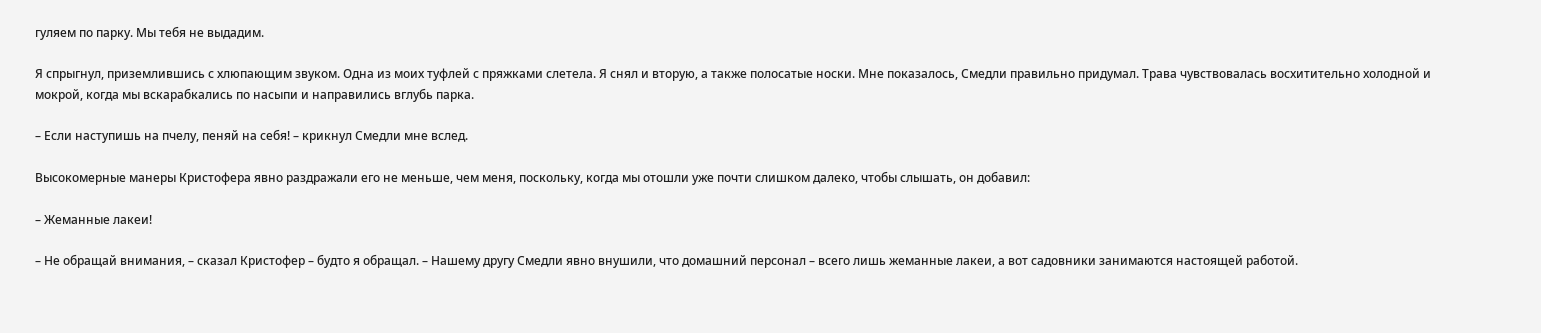гуляем по парку. Мы тебя не выдадим.

Я спрыгнул, приземлившись с хлюпающим звуком. Одна из моих туфлей с пряжками слетела. Я снял и вторую, а также полосатые носки. Мне показалось, Смедли правильно придумал. Трава чувствовалась восхитительно холодной и мокрой, когда мы вскарабкались по насыпи и направились вглубь парка.

– Если наступишь на пчелу, пеняй на себя! – крикнул Смедли мне вслед.

Высокомерные манеры Кристофера явно раздражали его не меньше, чем меня, поскольку, когда мы отошли уже почти слишком далеко, чтобы слышать, он добавил:

– Жеманные лакеи!

– Не обращай внимания, – сказал Кристофер – будто я обращал. – Нашему другу Смедли явно внушили, что домашний персонал – всего лишь жеманные лакеи, а вот садовники занимаются настоящей работой.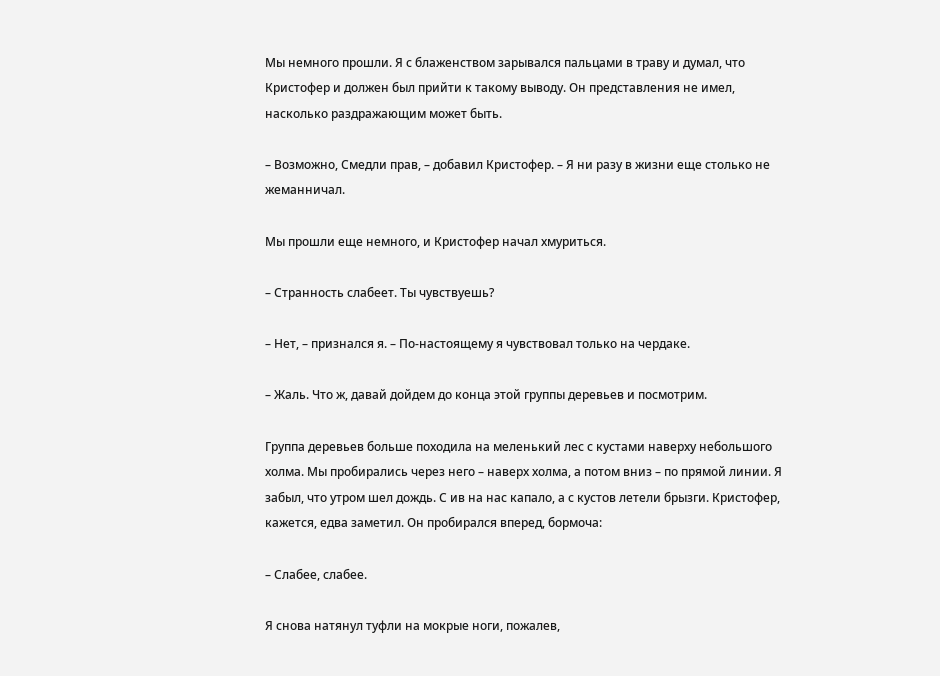Мы немного прошли. Я с блаженством зарывался пальцами в траву и думал, что Кристофер и должен был прийти к такому выводу. Он представления не имел, насколько раздражающим может быть.

– Возможно, Смедли прав, – добавил Кристофер. – Я ни разу в жизни еще столько не жеманничал.

Мы прошли еще немного, и Кристофер начал хмуриться.

– Странность слабеет. Ты чувствуешь?

– Нет, – признался я. – По-настоящему я чувствовал только на чердаке.

– Жаль. Что ж, давай дойдем до конца этой группы деревьев и посмотрим.

Группа деревьев больше походила на меленький лес с кустами наверху небольшого холма. Мы пробирались через него – наверх холма, а потом вниз – по прямой линии. Я забыл, что утром шел дождь. С ив на нас капало, а с кустов летели брызги. Кристофер, кажется, едва заметил. Он пробирался вперед, бормоча:

– Слабее, слабее.

Я снова натянул туфли на мокрые ноги, пожалев,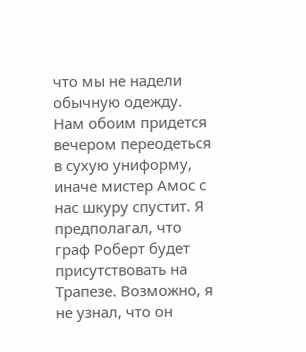что мы не надели обычную одежду. Нам обоим придется вечером переодеться в сухую униформу, иначе мистер Амос с нас шкуру спустит. Я предполагал, что граф Роберт будет присутствовать на Трапезе. Возможно, я не узнал, что он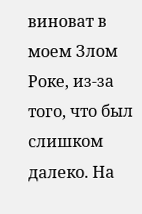виноват в моем Злом Роке, из-за того, что был слишком далеко. На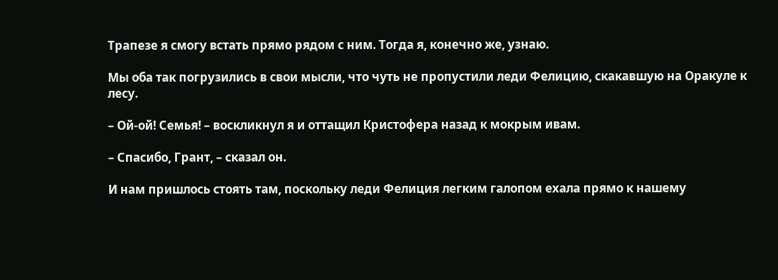Трапезе я смогу встать прямо рядом с ним. Тогда я, конечно же, узнаю.

Мы оба так погрузились в свои мысли, что чуть не пропустили леди Фелицию, скакавшую на Оракуле к лесу.

– Ой-ой! Семья! – воскликнул я и оттащил Кристофера назад к мокрым ивам.

– Спасибо, Грант, – сказал он.

И нам пришлось стоять там, поскольку леди Фелиция легким галопом ехала прямо к нашему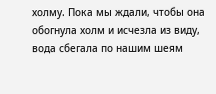холму. Пока мы ждали, чтобы она обогнула холм и исчезла из виду, вода сбегала по нашим шеям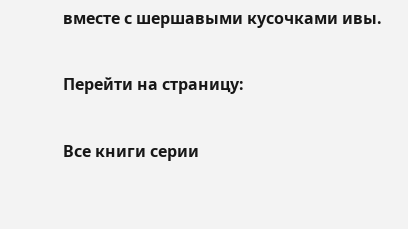вместе с шершавыми кусочками ивы.

Перейти на страницу:

Все книги серии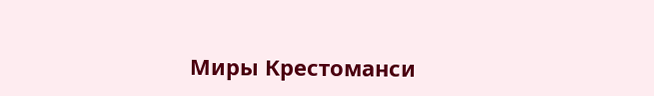Миры Крестоманси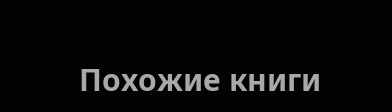Похожие книги